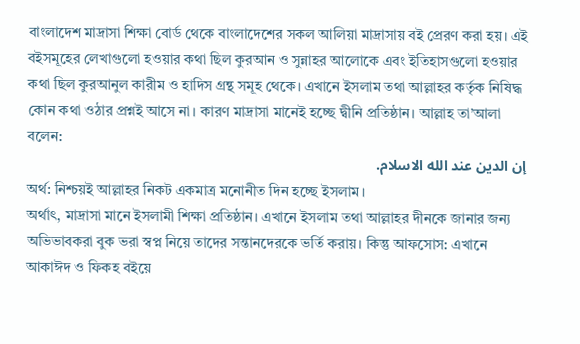বাংলাদেশ মাদ্রাসা শিক্ষা বোর্ড থেকে বাংলাদেশের সকল আলিয়া মাদ্রাসায় বই প্রেরণ করা হয়। এই বইসমূহের লেখাগুলো হওয়ার কথা ছিল কুরআন ও সুন্নাহর আলোকে এবং ইতিহাসগুলো হওয়ার কথা ছিল কুরআনুল কারীম ও হাদিস গ্রন্থ সমূহ থেকে। এখানে ইসলাম তথা আল্লাহর কর্তৃক নিষিদ্ধ কোন কথা ওঠার প্রশ্নই আসে না। কারণ মাদ্রাসা মানেই হচ্ছে দ্বীনি প্রতিষ্ঠান। আল্লাহ তা’আলা বলেন:
إن الدين عند الله الاسلام.
অর্থ: নিশ্চয়ই আল্লাহর নিকট একমাত্র মনোনীত দিন হচ্ছে ইসলাম।
অর্থাৎ, মাদ্রাসা মানে ইসলামী শিক্ষা প্রতিষ্ঠান। এখানে ইসলাম তথা আল্লাহর দীনকে জানার জন্য অভিভাবকরা বুক ভরা স্বপ্ন নিয়ে তাদের সন্তানদেরকে ভর্তি করায়। কিন্তু আফসোস: এখানে আকাঈদ ও ফিকহ বইয়ে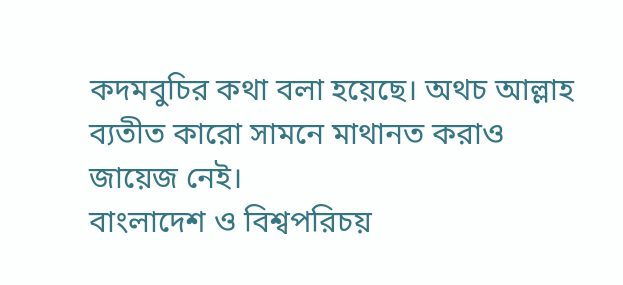কদমবুচির কথা বলা হয়েছে। অথচ আল্লাহ ব্যতীত কারো সামনে মাথানত করাও জায়েজ নেই।
বাংলাদেশ ও বিশ্বপরিচয়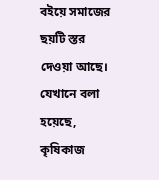বইয়ে সমাজের ছয়টি স্তর দেওয়া আছে। যেখানে বলা হয়েছে, কৃষিকাজ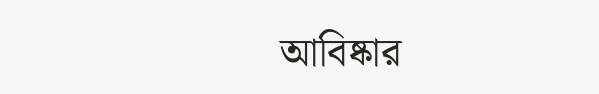আবিষ্কার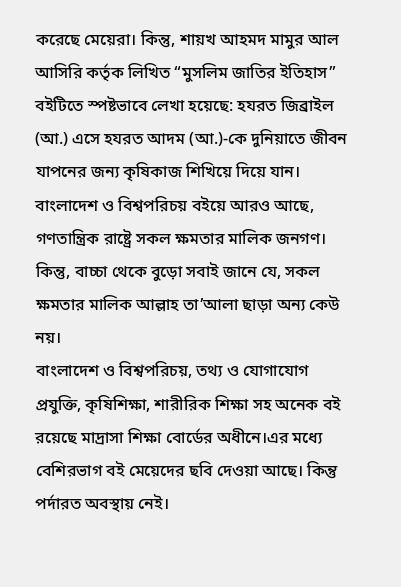করেছে মেয়েরা। কিন্তু, শায়খ আহমদ মামুর আল আসিরি কর্তৃক লিখিত “মুসলিম জাতির ইতিহাস” বইটিতে স্পষ্টভাবে লেখা হয়েছে: হযরত জিব্রাইল (আ.) এসে হযরত আদম (আ.)-কে দুনিয়াতে জীবন যাপনের জন্য কৃষিকাজ শিখিয়ে দিয়ে যান।
বাংলাদেশ ও বিশ্বপরিচয় বইয়ে আরও আছে, গণতান্ত্রিক রাষ্ট্রে সকল ক্ষমতার মালিক জনগণ। কিন্তু, বাচ্চা থেকে বুড়ো সবাই জানে যে, সকল ক্ষমতার মালিক আল্লাহ তা’আলা ছাড়া অন্য কেউ নয়।
বাংলাদেশ ও বিশ্বপরিচয়, তথ্য ও যোগাযোগ প্রযুক্তি, কৃষিশিক্ষা, শারীরিক শিক্ষা সহ অনেক বই রয়েছে মাদ্রাসা শিক্ষা বোর্ডের অধীনে।এর মধ্যে বেশিরভাগ বই মেয়েদের ছবি দেওয়া আছে। কিন্তু পর্দারত অবস্থায় নেই।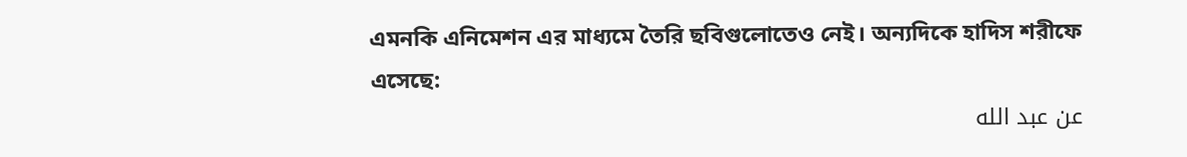এমনকি এনিমেশন এর মাধ্যমে তৈরি ছবিগুলোতেও নেই। অন্যদিকে হাদিস শরীফে এসেছে:
عن عبد الله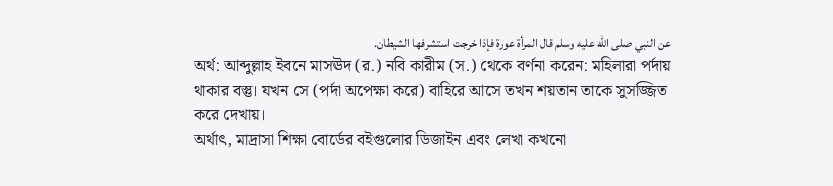عن النبي صلى الله عليه وسلم قال المرأة عورة فإذا خرجت استشرفها الشيطان.
অর্থ: আব্দুল্লাহ ইবনে মাসঊদ (র.) নবি কারীম (স.) থেকে বর্ণনা করেন: মহিলারা পর্দায় থাকার বস্তু। যখন সে (পর্দা অপেক্ষা করে) বাহিরে আসে তখন শয়তান তাকে সুসজ্জিত করে দেখায়।
অর্থাৎ, মাদ্রাসা শিক্ষা বোর্ডের বইগুলোর ডিজাইন এবং লেখা কখনো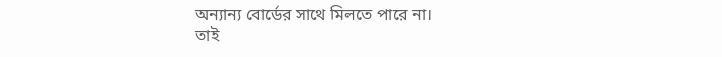অন্যান্য বোর্ডের সাথে মিলতে পারে না।
তাই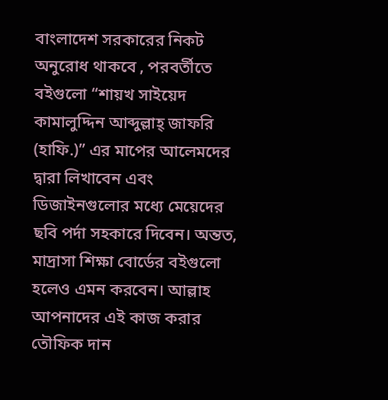বাংলাদেশ সরকারের নিকট অনুরোধ থাকবে , পরবর্তীতে বইগুলো “শায়খ সাইয়েদ কামালুদ্দিন আব্দুল্লাহ্ জাফরি (হাফি.)” এর মাপের আলেমদের দ্বারা লিখাবেন এবং ডিজাইনগুলোর মধ্যে মেয়েদের ছবি পর্দা সহকারে দিবেন। অন্তত, মাদ্রাসা শিক্ষা বোর্ডের বইগুলো হলেও এমন করবেন। আল্লাহ আপনাদের এই কাজ করার তৌফিক দান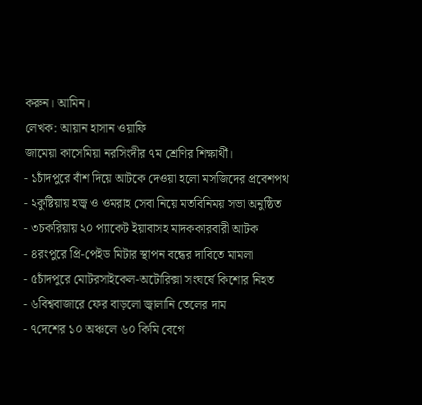করুন। আমিন।
লেখক: আয়ান হাসান ওয়াফি
জামেয়া কাসেমিয়া নরসিংদীর ৭ম শ্রেণির শিক্ষার্থী।
- ১চাঁদপুরে বাঁশ দিয়ে আটকে দেওয়া হলো মসজিদের প্রবেশপথ
- ২কুষ্টিয়ায় হজ্ব ও ওমরাহ সেবা নিয়ে মতবিনিময় সভা অনুষ্ঠিত
- ৩চকরিয়ায় ২০ প্যাকেট ইয়াবাসহ মাদককারবারী আটক
- ৪রংপুরে প্রি-পেইড মিটার স্থাপন বন্ধের দাবিতে মামলা
- ৫চাঁদপুরে মোটরসাইকেল-অটোরিক্সা সংঘর্ষে কিশোর নিহত
- ৬বিশ্ববাজারে ফের বাড়লো জ্বালানি তেলের দাম
- ৭দেশের ১০ অঞ্চলে ৬০ কিমি বেগে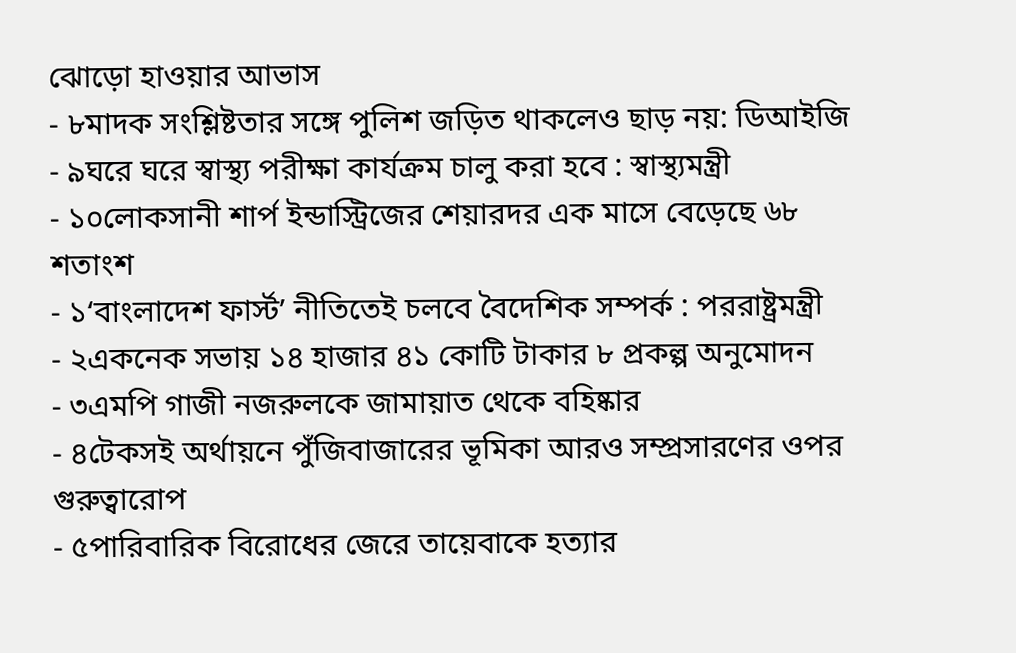ঝোড়ো হাওয়ার আভাস
- ৮মাদক সংশ্লিষ্টতার সঙ্গে পুলিশ জড়িত থাকলেও ছাড় নয়: ডিআইজি
- ৯ঘরে ঘরে স্বাস্থ্য পরীক্ষা কার্যক্রম চালু করা হবে : স্বাস্থ্যমন্ত্রী
- ১০লোকসানী শার্প ইন্ডাস্ট্রিজের শেয়ারদর এক মাসে বেড়েছে ৬৮ শতাংশ
- ১‘বাংলাদেশ ফার্স্ট’ নীতিতেই চলবে বৈদেশিক সম্পর্ক : পররাষ্ট্রমন্ত্রী
- ২একনেক সভায় ১৪ হাজার ৪১ কোটি টাকার ৮ প্রকল্প অনুমোদন
- ৩এমপি গাজী নজরুলকে জামায়াত থেকে বহিষ্কার
- ৪টেকসই অর্থায়নে পুঁজিবাজারের ভূমিকা আরও সম্প্রসারণের ওপর গুরুত্বারোপ
- ৫পারিবারিক বিরোধের জেরে তায়েবাকে হত্যার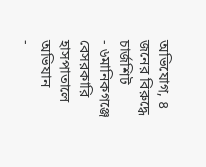অভিযোগ, ৪ জনের বিরুদ্ধে চার্জশিট
- ৬মানিকগঞ্জে বেসরকারি হাসপাতালে অভিযান
-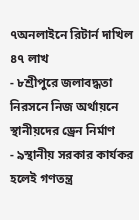৭অনলাইনে রিটার্ন দাখিল ৪৭ লাখ
- ৮শ্রীপুরে জলাবদ্ধতা নিরসনে নিজ অর্থায়নে স্থানীয়দের ড্রেন নির্মাণ
- ৯স্থানীয় সরকার কার্যকর হলেই গণতন্ত্র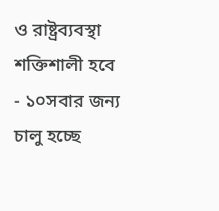ও রাষ্ট্রব্যবস্থা শক্তিশালী হবে
- ১০সবার জন্য চালু হচ্ছে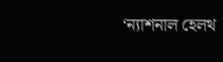‘ন্যাশনাল হেলথ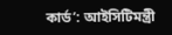কার্ড’: আইসিটিমন্ত্রী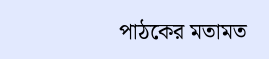পাঠকের মতামত